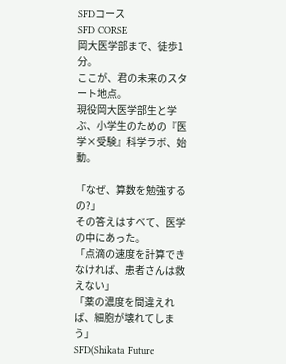SFDコース
SFD CORSE
岡大医学部まで、徒歩1分。
ここが、君の未来のスタート地点。
現役岡大医学部生と学ぶ、小学生のための『医学×受験』科学ラボ、始動。

「なぜ、算数を勉強するの?」
その答えはすべて、医学の中にあった。
「点滴の速度を計算できなければ、患者さんは救えない」
「薬の濃度を間違えれば、細胞が壊れてしまう」
SFD(Shikata Future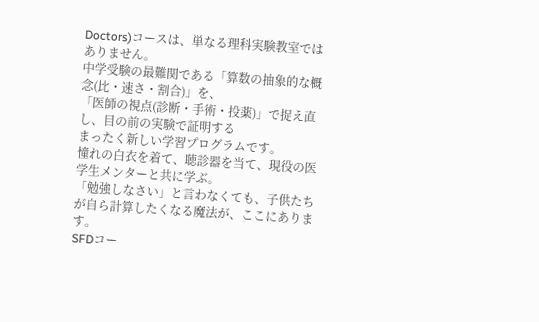Doctors)コースは、単なる理科実験教室ではありません。
中学受験の最難関である「算数の抽象的な概念(比・速さ・割合)」を、
「医師の視点(診断・手術・投薬)」で捉え直し、目の前の実験で証明する
まったく新しい学習プログラムです。
憧れの白衣を着て、聴診器を当て、現役の医学生メンターと共に学ぶ。
「勉強しなさい」と言わなくても、子供たちが自ら計算したくなる魔法が、ここにあります。
SFDコー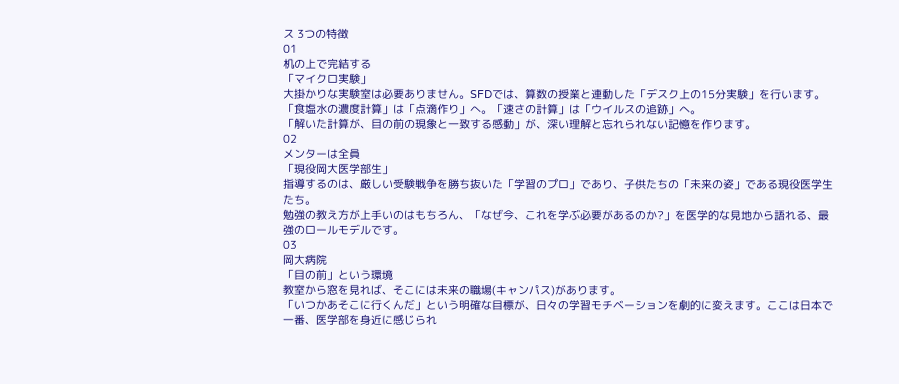ス 3つの特徴
01
机の上で完結する
「マイクロ実験」
大掛かりな実験室は必要ありません。SFDでは、算数の授業と連動した「デスク上の15分実験」を行います。「食塩水の濃度計算」は「点滴作り」へ。「速さの計算」は「ウイルスの追跡」へ。
「解いた計算が、目の前の現象と一致する感動」が、深い理解と忘れられない記憶を作ります。
02
メンターは全員
「現役岡大医学部生」
指導するのは、厳しい受験戦争を勝ち抜いた「学習のプロ」であり、子供たちの「未来の姿」である現役医学生たち。
勉強の教え方が上手いのはもちろん、「なぜ今、これを学ぶ必要があるのか?」を医学的な見地から語れる、最強のロールモデルです。
03
岡大病院
「目の前」という環境
教室から窓を見れば、そこには未来の職場(キャンパス)があります。
「いつかあそこに行くんだ」という明確な目標が、日々の学習モチベーションを劇的に変えます。ここは日本で一番、医学部を身近に感じられ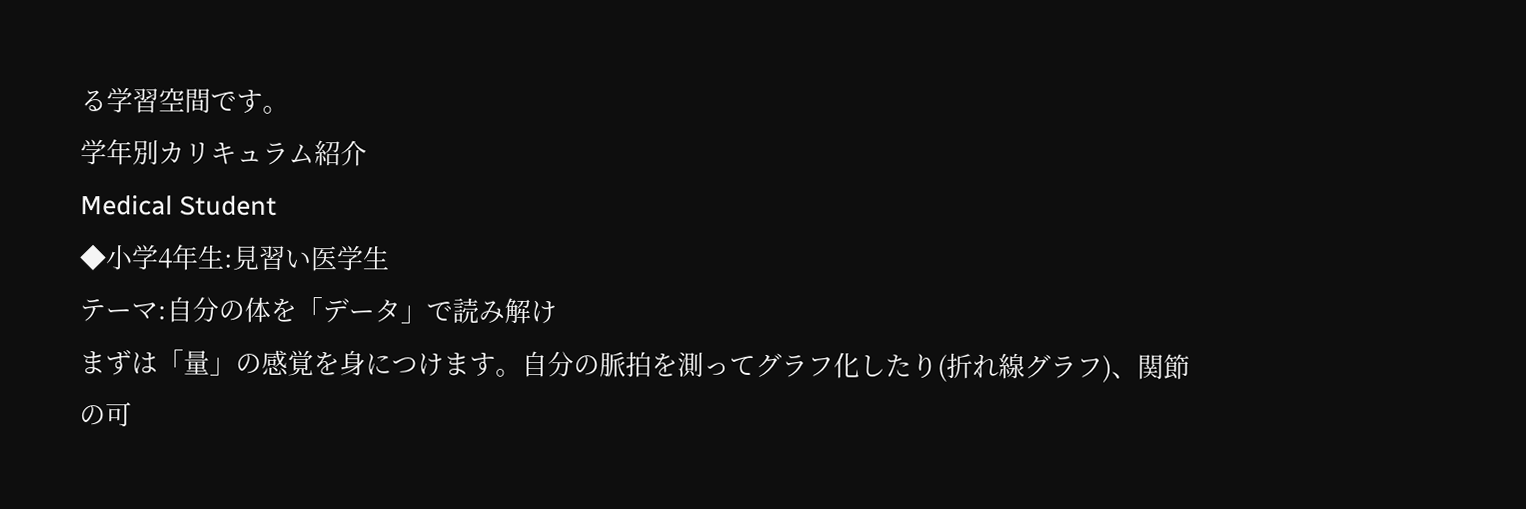る学習空間です。
学年別カリキュラム紹介
Medical Student
◆小学4年生:見習い医学生
テーマ:自分の体を「データ」で読み解け
まずは「量」の感覚を身につけます。自分の脈拍を測ってグラフ化したり(折れ線グラフ)、関節の可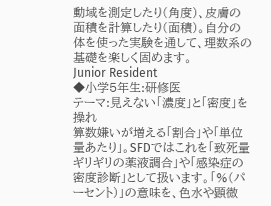動域を測定したり(角度)、皮膚の面積を計算したり(面積)。自分の体を使った実験を通して、理数系の基礎を楽しく固めます。
Junior Resident
◆小学5年生:研修医
テーマ:見えない「濃度」と「密度」を操れ
算数嫌いが増える「割合」や「単位量あたり」。SFDではこれを「致死量ギリギリの薬液調合」や「感染症の密度診断」として扱います。「%(パーセント)」の意味を、色水や顕微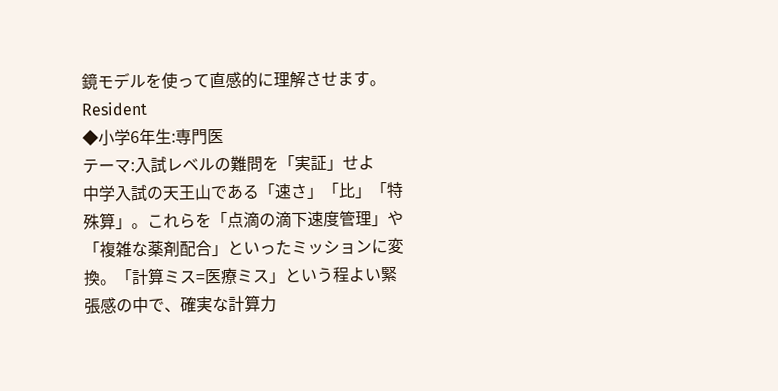鏡モデルを使って直感的に理解させます。
Resident
◆小学6年生:専門医
テーマ:入試レベルの難問を「実証」せよ
中学入試の天王山である「速さ」「比」「特殊算」。これらを「点滴の滴下速度管理」や「複雑な薬剤配合」といったミッションに変換。「計算ミス=医療ミス」という程よい緊張感の中で、確実な計算力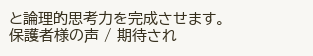と論理的思考力を完成させます。
保護者様の声 / 期待され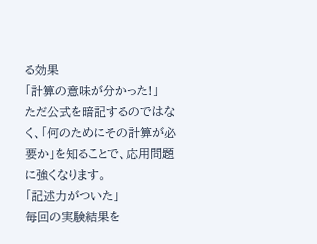る効果
「計算の意味が分かった!」
ただ公式を暗記するのではなく、「何のためにその計算が必要か」を知ることで、応用問題に強くなります。
「記述力がついた」
毎回の実験結果を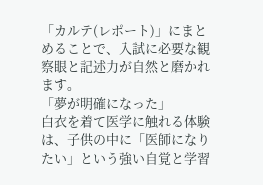「カルテ(レポート)」にまとめることで、入試に必要な観察眼と記述力が自然と磨かれます。
「夢が明確になった」
白衣を着て医学に触れる体験は、子供の中に「医師になりたい」という強い自覚と学習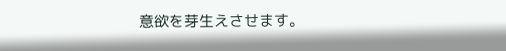意欲を芽生えさせます。